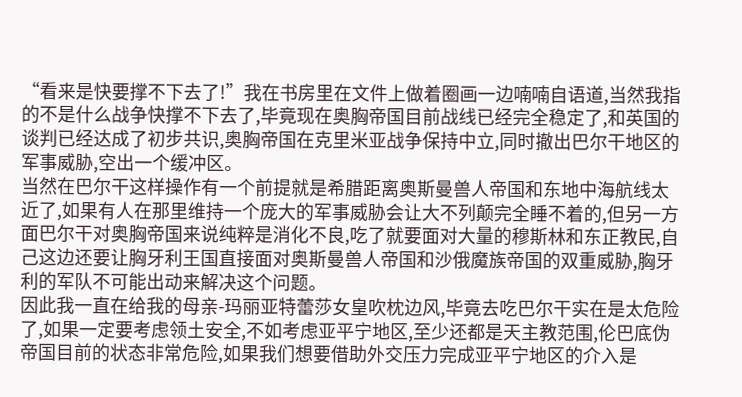“看来是快要撑不下去了!”我在书房里在文件上做着圈画一边喃喃自语道,当然我指的不是什么战争快撑不下去了,毕竟现在奥胸帝国目前战线已经完全稳定了,和英国的谈判已经达成了初步共识,奥胸帝国在克里米亚战争保持中立,同时撤出巴尔干地区的军事威胁,空出一个缓冲区。
当然在巴尔干这样操作有一个前提就是希腊距离奥斯曼兽人帝国和东地中海航线太近了,如果有人在那里维持一个庞大的军事威胁会让大不列颠完全睡不着的,但另一方面巴尔干对奥胸帝国来说纯粹是消化不良,吃了就要面对大量的穆斯林和东正教民,自己这边还要让胸牙利王国直接面对奥斯曼兽人帝国和沙俄魔族帝国的双重威胁,胸牙利的军队不可能出动来解决这个问题。
因此我一直在给我的母亲-玛丽亚特蕾莎女皇吹枕边风,毕竟去吃巴尔干实在是太危险了,如果一定要考虑领土安全,不如考虑亚平宁地区,至少还都是天主教范围,伦巴底伪帝国目前的状态非常危险,如果我们想要借助外交压力完成亚平宁地区的介入是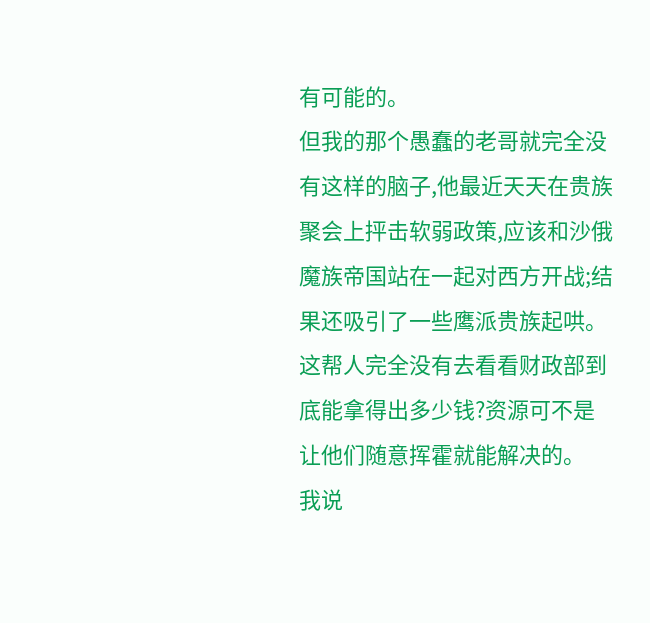有可能的。
但我的那个愚蠢的老哥就完全没有这样的脑子,他最近天天在贵族聚会上抨击软弱政策,应该和沙俄魔族帝国站在一起对西方开战;结果还吸引了一些鹰派贵族起哄。这帮人完全没有去看看财政部到底能拿得出多少钱?资源可不是让他们随意挥霍就能解决的。
我说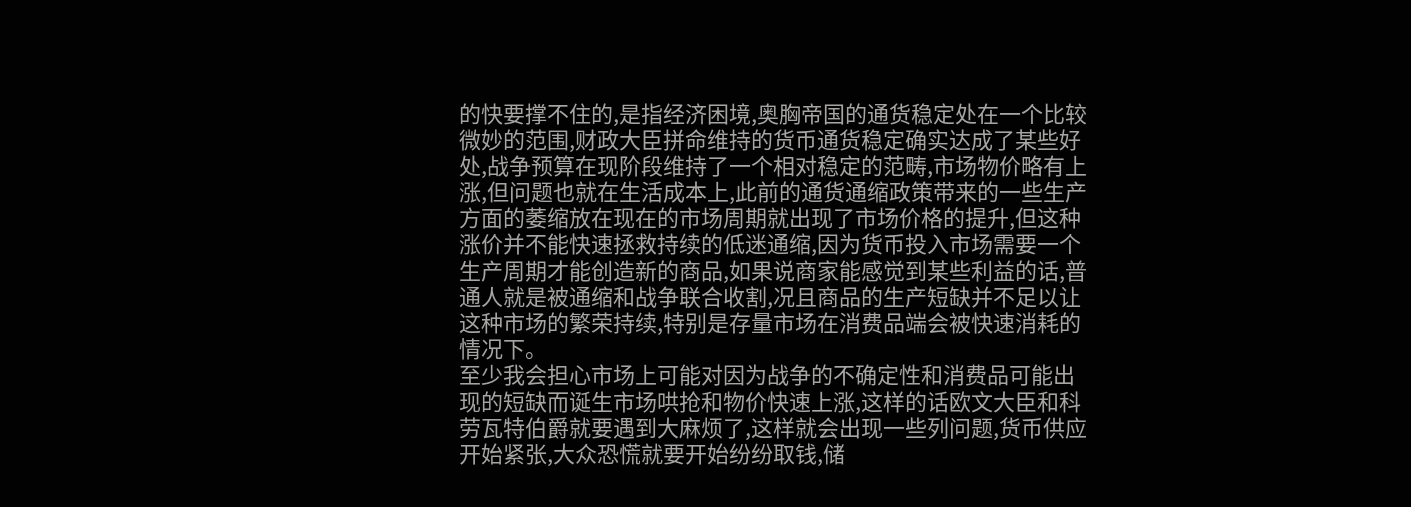的快要撑不住的,是指经济困境,奥胸帝国的通货稳定处在一个比较微妙的范围,财政大臣拼命维持的货币通货稳定确实达成了某些好处,战争预算在现阶段维持了一个相对稳定的范畴,市场物价略有上涨,但问题也就在生活成本上,此前的通货通缩政策带来的一些生产方面的萎缩放在现在的市场周期就出现了市场价格的提升,但这种涨价并不能快速拯救持续的低迷通缩,因为货币投入市场需要一个生产周期才能创造新的商品,如果说商家能感觉到某些利益的话,普通人就是被通缩和战争联合收割,况且商品的生产短缺并不足以让这种市场的繁荣持续,特别是存量市场在消费品端会被快速消耗的情况下。
至少我会担心市场上可能对因为战争的不确定性和消费品可能出现的短缺而诞生市场哄抢和物价快速上涨,这样的话欧文大臣和科劳瓦特伯爵就要遇到大麻烦了,这样就会出现一些列问题,货币供应开始紧张,大众恐慌就要开始纷纷取钱,储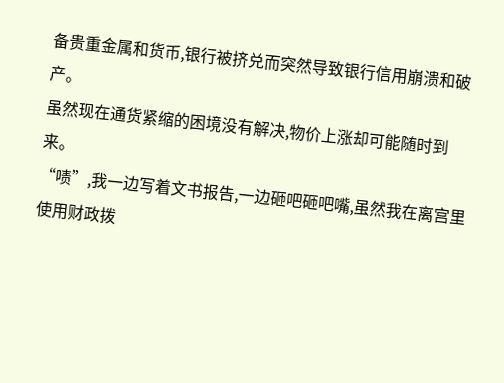备贵重金属和货币,银行被挤兑而突然导致银行信用崩溃和破产。
虽然现在通货紧缩的困境没有解决,物价上涨却可能随时到来。
“啧”,我一边写着文书报告,一边砸吧砸吧嘴,虽然我在离宫里使用财政拨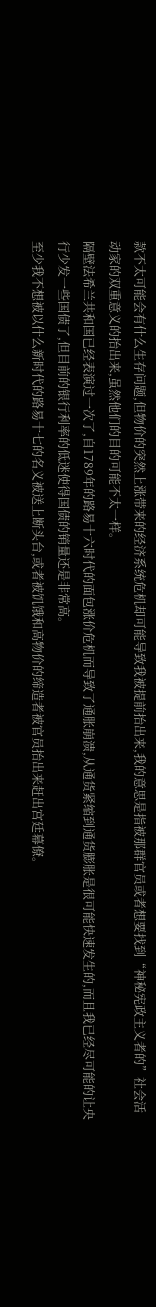款不太可能会有什么生存问题,但物价的突然上涨带来的经济系统危机却可能导致我被提前抬出来,我的意思是指被那群官员或者想要找到“神秘宪政主义者的”社会活动家的双重意义的抬出来,虽然他们的目的可能不太一样。
隔壁法希兰共和国已经表演过一次了,自1789年的路易十六时代的面包涨价危机而导致了通胀崩溃,从通货紧缩到通货膨胀是很可能快速发生的,而且我已经尽可能的让央行少发一些国债了,但目前的银行利率的低迷使得国债的销量还是非常高。
至少我不想被以什么新时代的路易十七的名义被送上断头台,或者被饥饿和高物价的缔造者被官员抬出来赶出宫廷幕僚。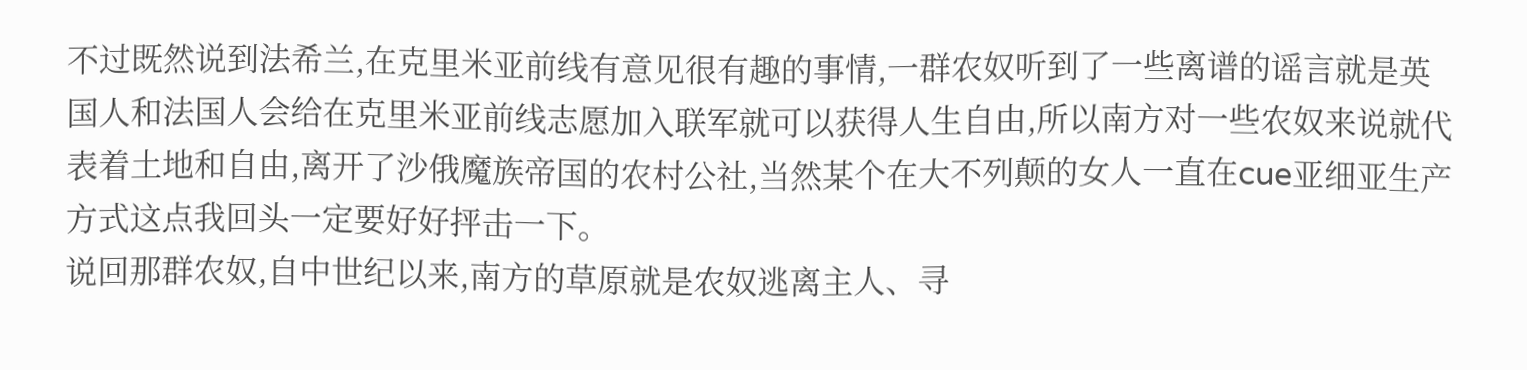不过既然说到法希兰,在克里米亚前线有意见很有趣的事情,一群农奴听到了一些离谱的谣言就是英国人和法国人会给在克里米亚前线志愿加入联军就可以获得人生自由,所以南方对一些农奴来说就代表着土地和自由,离开了沙俄魔族帝国的农村公社,当然某个在大不列颠的女人一直在cue亚细亚生产方式这点我回头一定要好好抨击一下。
说回那群农奴,自中世纪以来,南方的草原就是农奴逃离主人、寻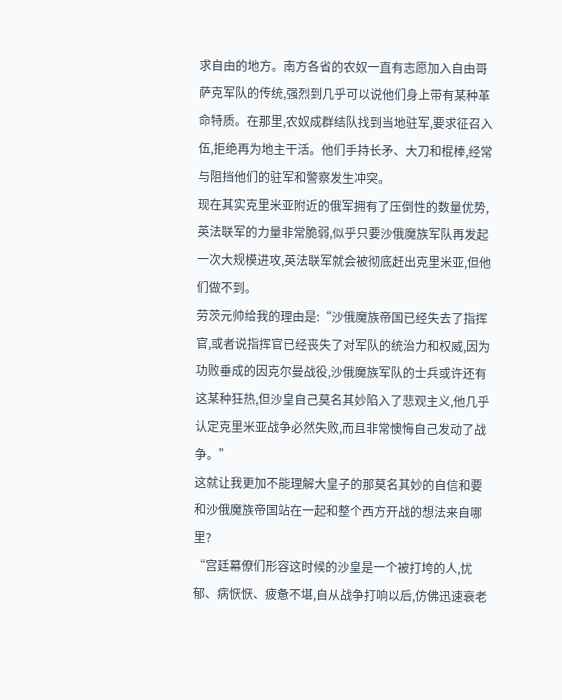求自由的地方。南方各省的农奴一直有志愿加入自由哥萨克军队的传统,强烈到几乎可以说他们身上带有某种革命特质。在那里,农奴成群结队找到当地驻军,要求征召入伍,拒绝再为地主干活。他们手持长矛、大刀和棍棒,经常与阻挡他们的驻军和警察发生冲突。
现在其实克里米亚附近的俄军拥有了压倒性的数量优势,英法联军的力量非常脆弱,似乎只要沙俄魔族军队再发起一次大规模进攻,英法联军就会被彻底赶出克里米亚,但他们做不到。
劳茨元帅给我的理由是:“沙俄魔族帝国已经失去了指挥官,或者说指挥官已经丧失了对军队的统治力和权威,因为功败垂成的因克尔曼战役,沙俄魔族军队的士兵或许还有这某种狂热,但沙皇自己莫名其妙陷入了悲观主义,他几乎认定克里米亚战争必然失败,而且非常懊悔自己发动了战争。”
这就让我更加不能理解大皇子的那莫名其妙的自信和要和沙俄魔族帝国站在一起和整个西方开战的想法来自哪里?
“宫廷幕僚们形容这时候的沙皇是一个被打垮的人,忧郁、病恹恹、疲惫不堪,自从战争打响以后,仿佛迅速衰老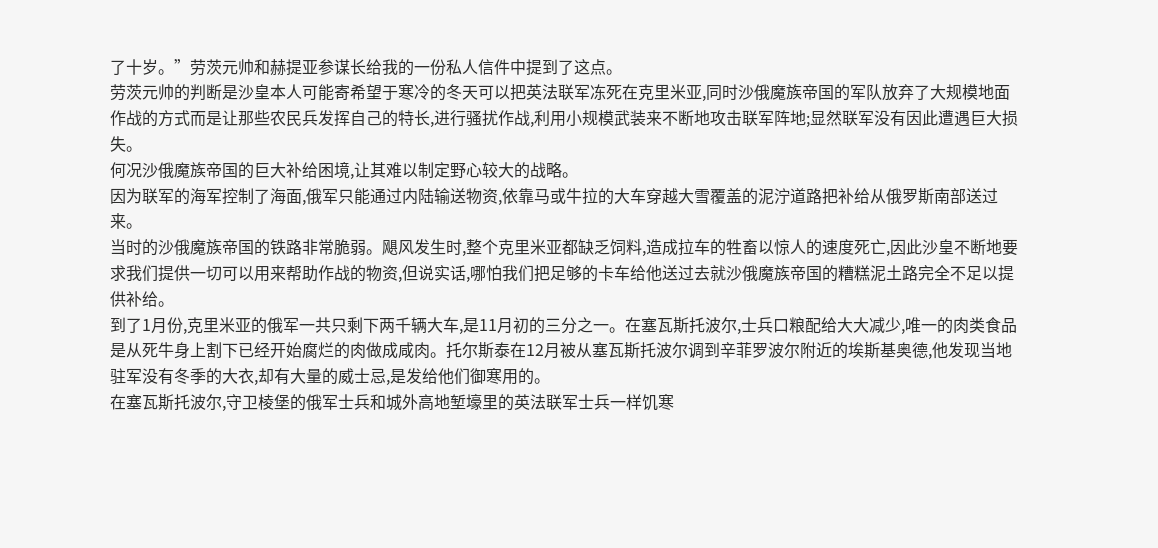了十岁。”劳茨元帅和赫提亚参谋长给我的一份私人信件中提到了这点。
劳茨元帅的判断是沙皇本人可能寄希望于寒冷的冬天可以把英法联军冻死在克里米亚,同时沙俄魔族帝国的军队放弃了大规模地面作战的方式而是让那些农民兵发挥自己的特长,进行骚扰作战,利用小规模武装来不断地攻击联军阵地;显然联军没有因此遭遇巨大损失。
何况沙俄魔族帝国的巨大补给困境,让其难以制定野心较大的战略。
因为联军的海军控制了海面,俄军只能通过内陆输送物资,依靠马或牛拉的大车穿越大雪覆盖的泥泞道路把补给从俄罗斯南部送过来。
当时的沙俄魔族帝国的铁路非常脆弱。飓风发生时,整个克里米亚都缺乏饲料,造成拉车的牲畜以惊人的速度死亡,因此沙皇不断地要求我们提供一切可以用来帮助作战的物资,但说实话,哪怕我们把足够的卡车给他送过去就沙俄魔族帝国的糟糕泥土路完全不足以提供补给。
到了1月份,克里米亚的俄军一共只剩下两千辆大车,是11月初的三分之一。在塞瓦斯托波尔,士兵口粮配给大大减少,唯一的肉类食品是从死牛身上割下已经开始腐烂的肉做成咸肉。托尔斯泰在12月被从塞瓦斯托波尔调到辛菲罗波尔附近的埃斯基奥德,他发现当地驻军没有冬季的大衣,却有大量的威士忌,是发给他们御寒用的。
在塞瓦斯托波尔,守卫棱堡的俄军士兵和城外高地堑壕里的英法联军士兵一样饥寒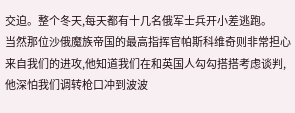交迫。整个冬天,每天都有十几名俄军士兵开小差逃跑。
当然那位沙俄魔族帝国的最高指挥官帕斯科维奇则非常担心来自我们的进攻,他知道我们在和英国人勾勾搭搭考虑谈判,他深怕我们调转枪口冲到波波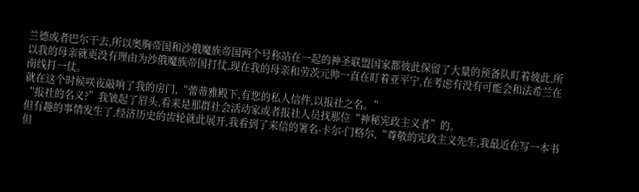兰德或者巴尔干去,所以奥胸帝国和沙俄魔族帝国两个号称站在一起的神圣联盟国家都彼此保留了大量的预备队盯着彼此,所以我的母亲就更没有理由为沙俄魔族帝国打仗,现在我的母亲和劳茨元帅一直在盯着亚平宁,在考虑有没有可能会和法希兰在南线打一仗。
就在这个时候咲夜敲响了我的房门,“蕾蒂雅殿下,有您的私人信件,以报社之名。”
“报社的名义?”我皱起了眉头,看来是那群社会活动家或者报社人员找那位“神秘宪政主义者”的。
但有趣的事情发生了,经济历史的齿轮就此展开,我看到了来信的署名-卡尔·门格尔,“尊敬的宪政主义先生,我最近在写一本书但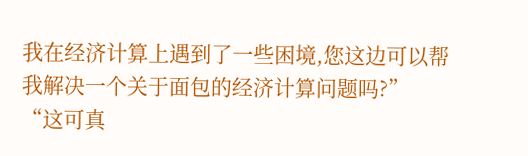我在经济计算上遇到了一些困境,您这边可以帮我解决一个关于面包的经济计算问题吗?”
“这可真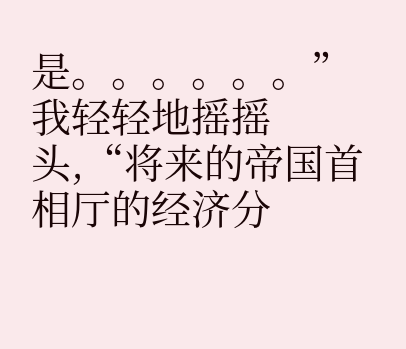是。。。。。。”我轻轻地摇摇头,“将来的帝国首相厅的经济分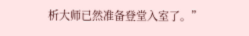析大师已然准备登堂入室了。”